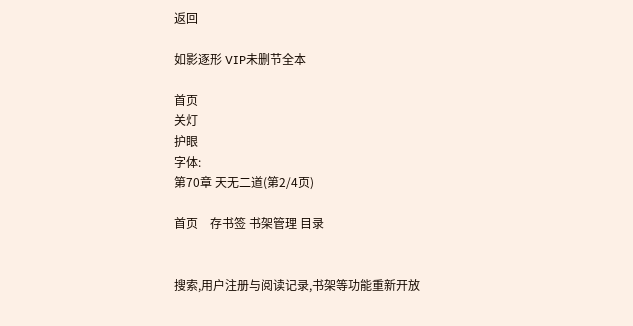返回

如影逐形 VIP未删节全本

首页
关灯
护眼
字体:
第70章 天无二道(第2/4页)

首页    存书签 书架管理 目录


搜索,用户注册与阅读记录,书架等功能重新开放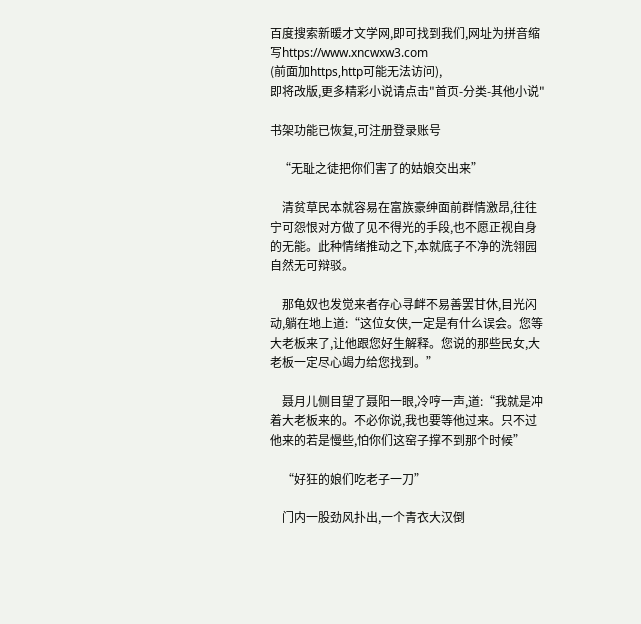百度搜索新暖才文学网,即可找到我们,网址为拼音缩写https://www.xncwxw3.com
(前面加https,http可能无法访问),
即将改版,更多精彩小说请点击"首页-分类-其他小说"

书架功能已恢复,可注册登录账号

   “无耻之徒把你们害了的姑娘交出来”

    清贫草民本就容易在富族豪绅面前群情激昂,往往宁可怨恨对方做了见不得光的手段,也不愿正视自身的无能。此种情绪推动之下,本就底子不净的洗翎园自然无可辩驳。

    那龟奴也发觉来者存心寻衅不易善罢甘休,目光闪动,躺在地上道:“这位女侠,一定是有什么误会。您等大老板来了,让他跟您好生解释。您说的那些民女,大老板一定尽心竭力给您找到。”

    聂月儿侧目望了聂阳一眼,冷哼一声,道:“我就是冲着大老板来的。不必你说,我也要等他过来。只不过他来的若是慢些,怕你们这窑子撑不到那个时候”

    “好狂的娘们吃老子一刀”

    门内一股劲风扑出,一个青衣大汉倒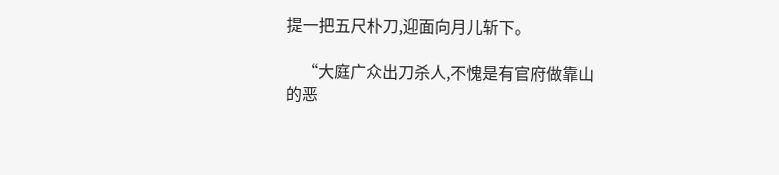提一把五尺朴刀,迎面向月儿斩下。

    “大庭广众出刀杀人,不愧是有官府做靠山的恶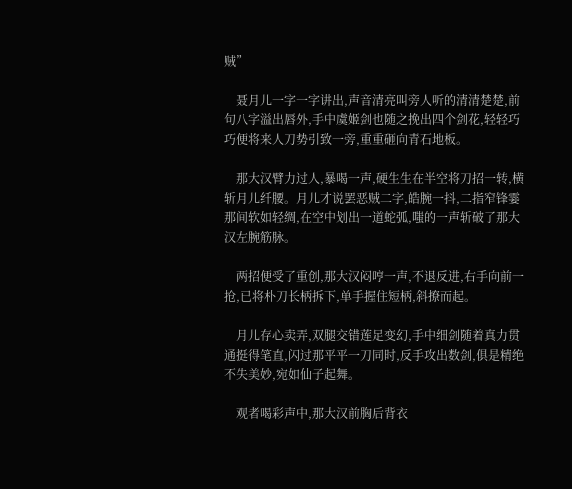贼”

    聂月儿一字一字讲出,声音清亮叫旁人听的清清楚楚,前句八字溢出唇外,手中虞姬剑也随之挽出四个剑花,轻轻巧巧便将来人刀势引致一旁,重重砸向青石地板。

    那大汉臂力过人,暴喝一声,硬生生在半空将刀招一转,横斩月儿纤腰。月儿才说罢恶贼二字,皓腕一抖,二指窄锋霎那间软如轻绸,在空中划出一道蛇弧,嗤的一声斩破了那大汉左腕筋脉。

    两招便受了重创,那大汉闷哼一声,不退反进,右手向前一抢,已将朴刀长柄拆下,单手握住短柄,斜撩而起。

    月儿存心卖弄,双腿交错莲足变幻,手中细剑随着真力贯通挺得笔直,闪过那平平一刀同时,反手攻出数剑,俱是精绝不失美妙,宛如仙子起舞。

    观者喝彩声中,那大汉前胸后背衣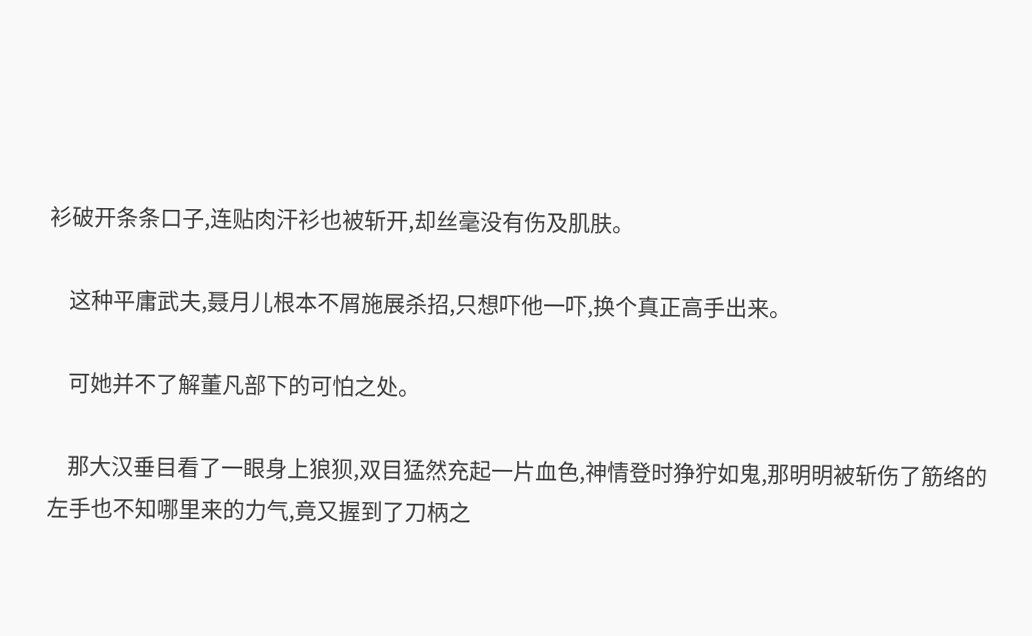衫破开条条口子,连贴肉汗衫也被斩开,却丝毫没有伤及肌肤。

    这种平庸武夫,聂月儿根本不屑施展杀招,只想吓他一吓,换个真正高手出来。

    可她并不了解董凡部下的可怕之处。

    那大汉垂目看了一眼身上狼狈,双目猛然充起一片血色,神情登时狰狞如鬼,那明明被斩伤了筋络的左手也不知哪里来的力气,竟又握到了刀柄之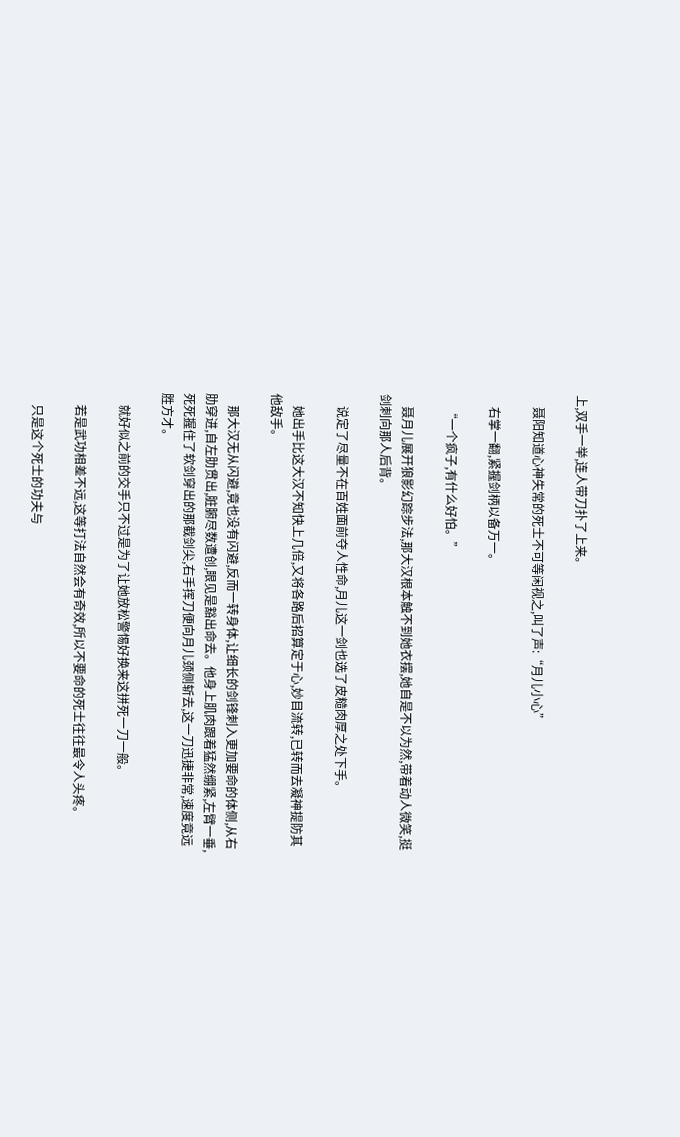上,双手一举,连人带刀扑了上来。

    聂阳知道心神失常的死士不可等闲视之,叫了声:“月儿小心”

    右掌一翻,紧握剑柄以备万一。

    “一个疯子,有什么好怕。”

    聂月儿展开狼影幻踪步法,那大汉根本触不到她衣摆,她自是不以为然,带着动人微笑,挺剑刺向那人后背。

    说定了尽量不在百姓面前夺人性命,月儿这一剑也选了皮糙肉厚之处下手。

    她出手比这大汉不知快上几倍,又将各路后招算定于心,妙目流转,已转而去凝神提防其他敌手。

    那大汉无从闪避,竟也没有闪避,反而一转身体,让细长的剑锋刺入更加要命的体侧,从右肋穿进,自左肋贯出,脏腑尽数遭创,眼见是豁出命去。他身上肌肉跟着猛然绷紧,左臂一垂,死死握住了软剑穿出的那截剑尖,右手挥刀便向月儿颈侧斩去,这一刀迅捷非常,速度竟远胜方才。

    就好似之前的交手只不过是为了让她放松警惕好换来这拼死一刀一般。

    若是武功相差不远,这等打法自然会有奇效,所以不要命的死士往往最令人头疼。

    只是这个死士的功夫与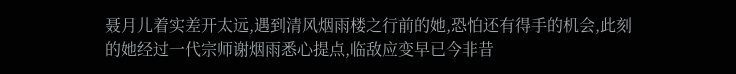聂月儿着实差开太远,遇到清风烟雨楼之行前的她,恐怕还有得手的机会,此刻的她经过一代宗师谢烟雨悉心提点,临敌应变早已今非昔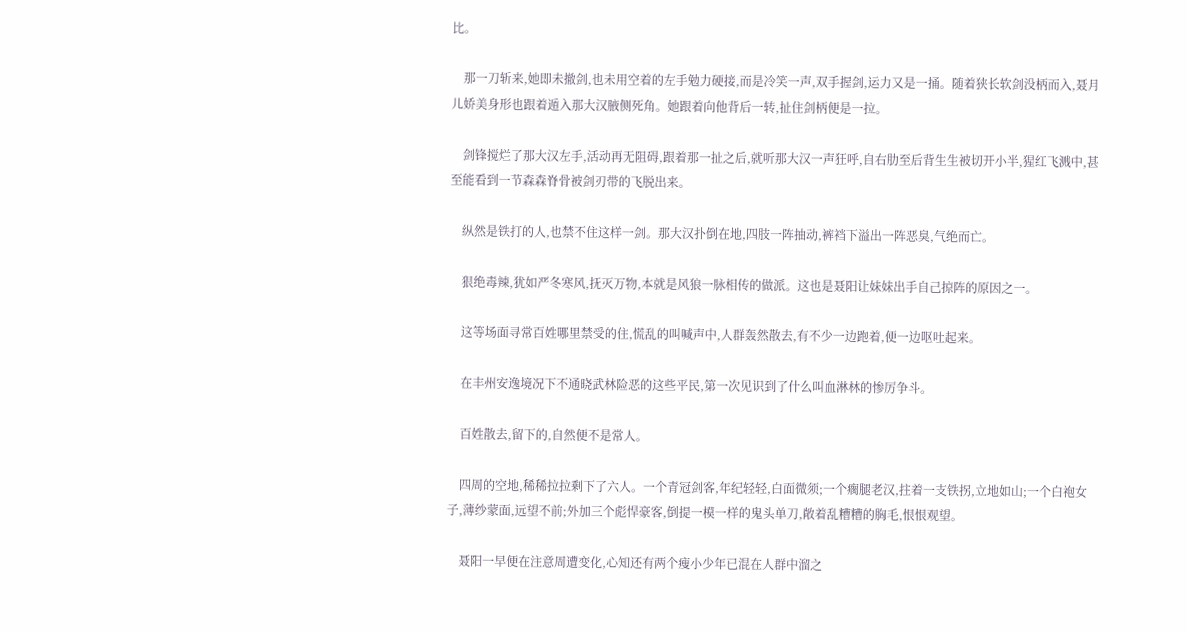比。

    那一刀斩来,她即未撤剑,也未用空着的左手勉力硬接,而是冷笑一声,双手握剑,运力又是一捅。随着狭长软剑没柄而入,聂月儿娇美身形也跟着遁入那大汉腋侧死角。她跟着向他背后一转,扯住剑柄便是一拉。

    剑锋搅烂了那大汉左手,活动再无阻碍,跟着那一扯之后,就听那大汉一声狂呼,自右肋至后背生生被切开小半,猩红飞溅中,甚至能看到一节森森脊骨被剑刃带的飞脱出来。

    纵然是铁打的人,也禁不住这样一剑。那大汉扑倒在地,四肢一阵抽动,裤裆下溢出一阵恶臭,气绝而亡。

    狠绝毒辣,犹如严冬寒风,抚灭万物,本就是风狼一脉相传的做派。这也是聂阳让妹妹出手自己掠阵的原因之一。

    这等场面寻常百姓哪里禁受的住,慌乱的叫喊声中,人群轰然散去,有不少一边跑着,便一边呕吐起来。

    在丰州安逸境况下不通晓武林险恶的这些平民,第一次见识到了什么叫血淋林的惨厉争斗。

    百姓散去,留下的,自然便不是常人。

    四周的空地,稀稀拉拉剩下了六人。一个青冠剑客,年纪轻轻,白面微须;一个瘸腿老汉,拄着一支铁拐,立地如山;一个白袍女子,薄纱蒙面,远望不前;外加三个彪悍豪客,倒提一模一样的鬼头单刀,敞着乱糟糟的胸毛,恨恨观望。

    聂阳一早便在注意周遭变化,心知还有两个瘦小少年已混在人群中溜之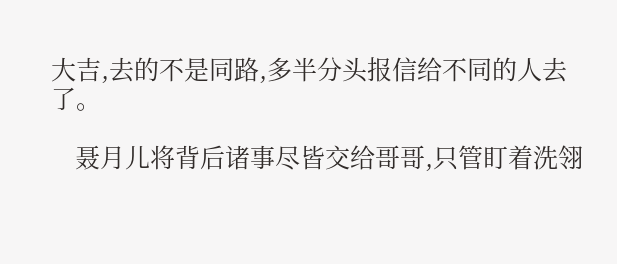大吉,去的不是同路,多半分头报信给不同的人去了。

    聂月儿将背后诸事尽皆交给哥哥,只管盯着洗翎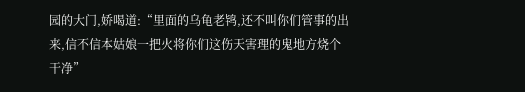园的大门,娇喝道:“里面的乌龟老鸨,还不叫你们管事的出来,信不信本姑娘一把火将你们这伤天害理的鬼地方烧个干净”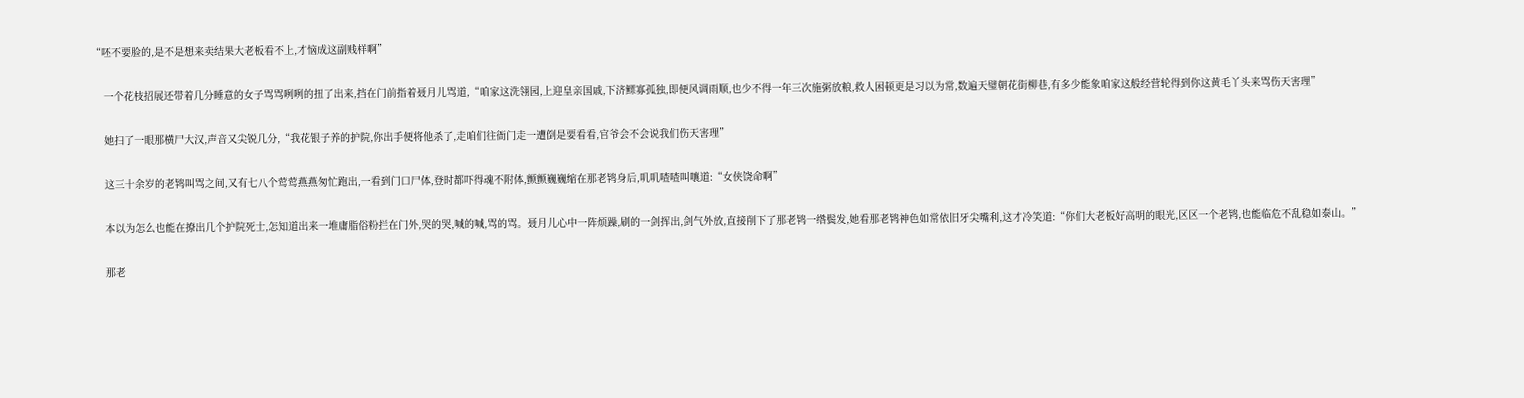“呸不要脸的,是不是想来卖结果大老板看不上,才恼成这副贱样啊”

    一个花枝招展还带着几分睡意的女子骂骂咧咧的扭了出来,挡在门前指着聂月儿骂道,“咱家这洗翎园,上迎皇亲国戚,下济鳏寡孤独,即便风调雨顺,也少不得一年三次施粥放粮,救人困顿更是习以为常,数遍天璧朝花街柳巷,有多少能象咱家这般经营轮得到你这黄毛丫头来骂伤天害理”

    她扫了一眼那横尸大汉,声音又尖锐几分,“我花银子养的护院,你出手便将他杀了,走咱们往衙门走一遭倒是要看看,官爷会不会说我们伤天害理”

    这三十余岁的老鸨叫骂之间,又有七八个莺莺燕燕匆忙跑出,一看到门口尸体,登时都吓得魂不附体,颤颤巍巍缩在那老鸨身后,叽叽喳喳叫嚷道:“女侠饶命啊”

    本以为怎么也能在撩出几个护院死士,怎知道出来一堆庸脂俗粉拦在门外,哭的哭,喊的喊,骂的骂。聂月儿心中一阵烦躁,刷的一剑挥出,剑气外放,直接削下了那老鸨一绺鬓发,她看那老鸨神色如常依旧牙尖嘴利,这才冷笑道:“你们大老板好高明的眼光,区区一个老鸨,也能临危不乱稳如泰山。”

    那老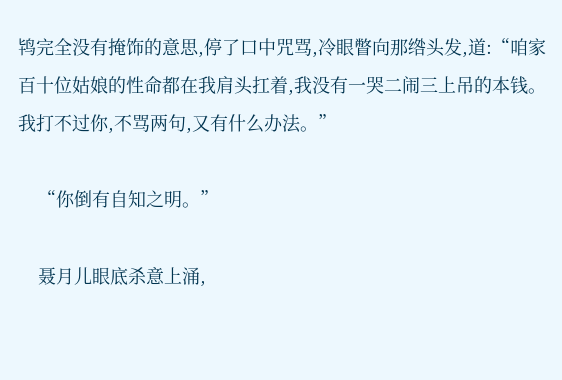鸨完全没有掩饰的意思,停了口中咒骂,冷眼瞥向那绺头发,道:“咱家百十位姑娘的性命都在我肩头扛着,我没有一哭二闹三上吊的本钱。我打不过你,不骂两句,又有什么办法。”

    “你倒有自知之明。”

    聂月儿眼底杀意上涌,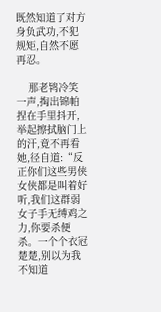既然知道了对方身负武功,不犯规矩,自然不愿再忍。

    那老鸨冷笑一声,掏出锦帕捏在手里抖开,举起擦拭脑门上的汗,竟不再看她,径自道:“反正你们这些男侠女侠都是叫着好听,我们这群弱女子手无缚鸡之力,你要杀便杀。一个个衣冠楚楚,别以为我不知道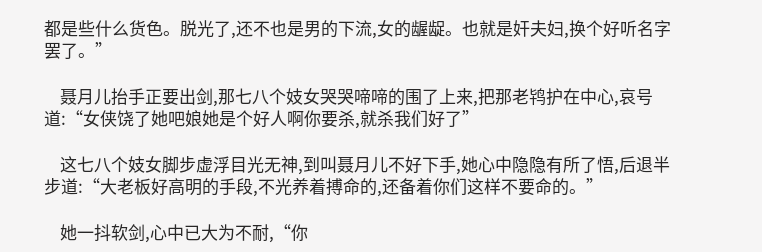都是些什么货色。脱光了,还不也是男的下流,女的龌龊。也就是奸夫妇,换个好听名字罢了。”

    聂月儿抬手正要出剑,那七八个妓女哭哭啼啼的围了上来,把那老鸨护在中心,哀号道:“女侠饶了她吧娘她是个好人啊你要杀,就杀我们好了”

    这七八个妓女脚步虚浮目光无神,到叫聂月儿不好下手,她心中隐隐有所了悟,后退半步道:“大老板好高明的手段,不光养着搏命的,还备着你们这样不要命的。”

    她一抖软剑,心中已大为不耐,“你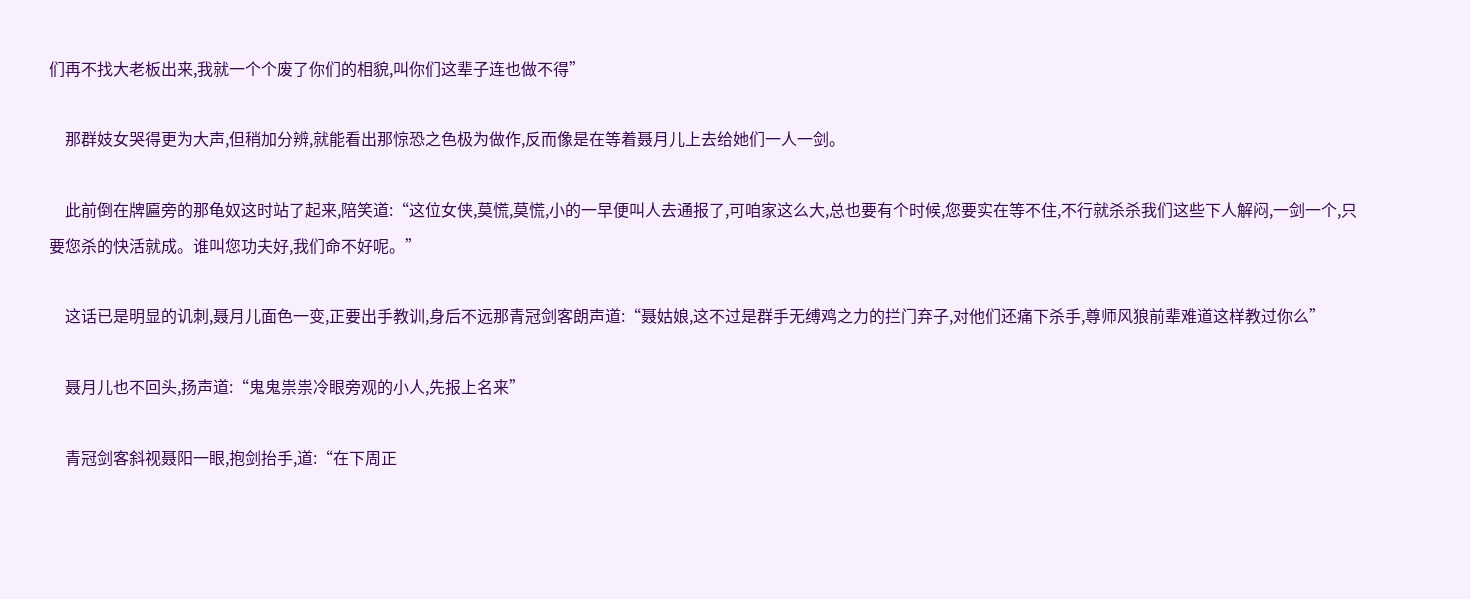们再不找大老板出来,我就一个个废了你们的相貌,叫你们这辈子连也做不得”

    那群妓女哭得更为大声,但稍加分辨,就能看出那惊恐之色极为做作,反而像是在等着聂月儿上去给她们一人一剑。

    此前倒在牌匾旁的那龟奴这时站了起来,陪笑道:“这位女侠,莫慌,莫慌,小的一早便叫人去通报了,可咱家这么大,总也要有个时候,您要实在等不住,不行就杀杀我们这些下人解闷,一剑一个,只要您杀的快活就成。谁叫您功夫好,我们命不好呢。”

    这话已是明显的讥刺,聂月儿面色一变,正要出手教训,身后不远那青冠剑客朗声道:“聂姑娘,这不过是群手无缚鸡之力的拦门弃子,对他们还痛下杀手,尊师风狼前辈难道这样教过你么”

    聂月儿也不回头,扬声道:“鬼鬼祟祟冷眼旁观的小人,先报上名来”

    青冠剑客斜视聂阳一眼,抱剑抬手,道:“在下周正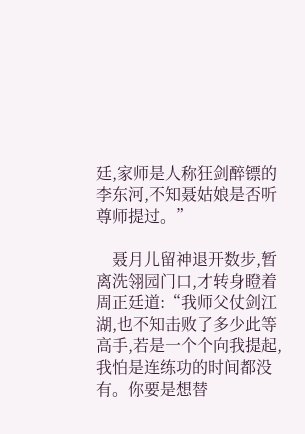廷,家师是人称狂剑醉镖的李东河,不知聂姑娘是否听尊师提过。”

    聂月儿留神退开数步,暂离洗翎园门口,才转身瞪着周正廷道:“我师父仗剑江湖,也不知击败了多少此等高手,若是一个个向我提起,我怕是连练功的时间都没有。你要是想替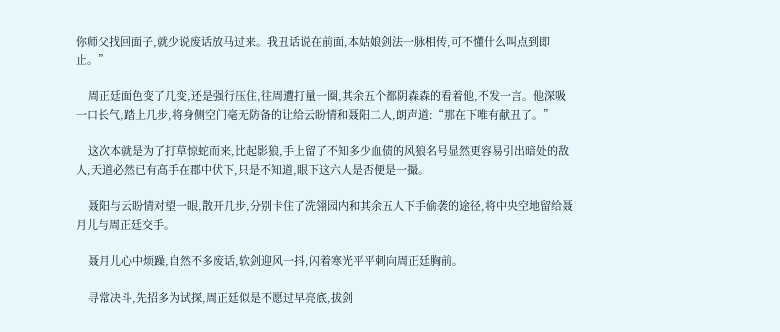你师父找回面子,就少说废话放马过来。我丑话说在前面,本姑娘剑法一脉相传,可不懂什么叫点到即止。”

    周正廷面色变了几变,还是强行压住,往周遭打量一圈,其余五个都阴森森的看着他,不发一言。他深吸一口长气,踏上几步,将身侧空门毫无防备的让给云盼情和聂阳二人,朗声道:“那在下唯有献丑了。”

    这次本就是为了打草惊蛇而来,比起影狼,手上留了不知多少血债的风狼名号显然更容易引出暗处的敌人,天道必然已有高手在郡中伏下,只是不知道,眼下这六人是否便是一撮。

    聂阳与云盼情对望一眼,散开几步,分别卡住了洗翎园内和其余五人下手偷袭的途径,将中央空地留给聂月儿与周正廷交手。

    聂月儿心中烦躁,自然不多废话,软剑迎风一抖,闪着寒光平平刺向周正廷胸前。

    寻常决斗,先招多为试探,周正廷似是不愿过早亮底,拔剑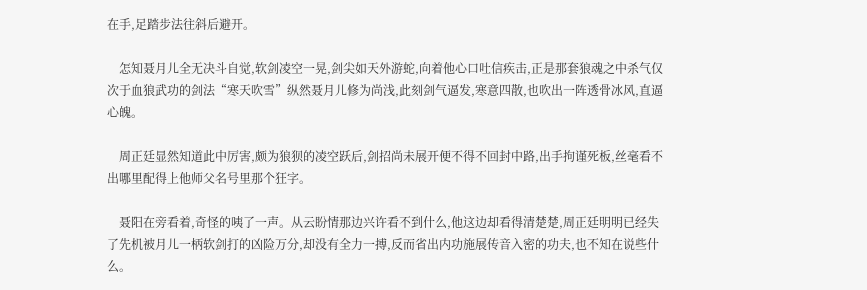在手,足踏步法往斜后避开。

    怎知聂月儿全无决斗自觉,软剑凌空一晃,剑尖如天外游蛇,向着他心口吐信疾击,正是那套狼魂之中杀气仅次于血狼武功的剑法“寒天吹雪”纵然聂月儿修为尚浅,此刻剑气逼发,寒意四散,也吹出一阵透骨冰风,直逼心魄。

    周正廷显然知道此中厉害,颇为狼狈的凌空跃后,剑招尚未展开便不得不回封中路,出手拘谨死板,丝毫看不出哪里配得上他师父名号里那个狂字。

    聂阳在旁看着,奇怪的咦了一声。从云盼情那边兴许看不到什么,他这边却看得清楚楚,周正廷明明已经失了先机被月儿一柄软剑打的凶险万分,却没有全力一搏,反而省出内功施展传音入密的功夫,也不知在说些什么。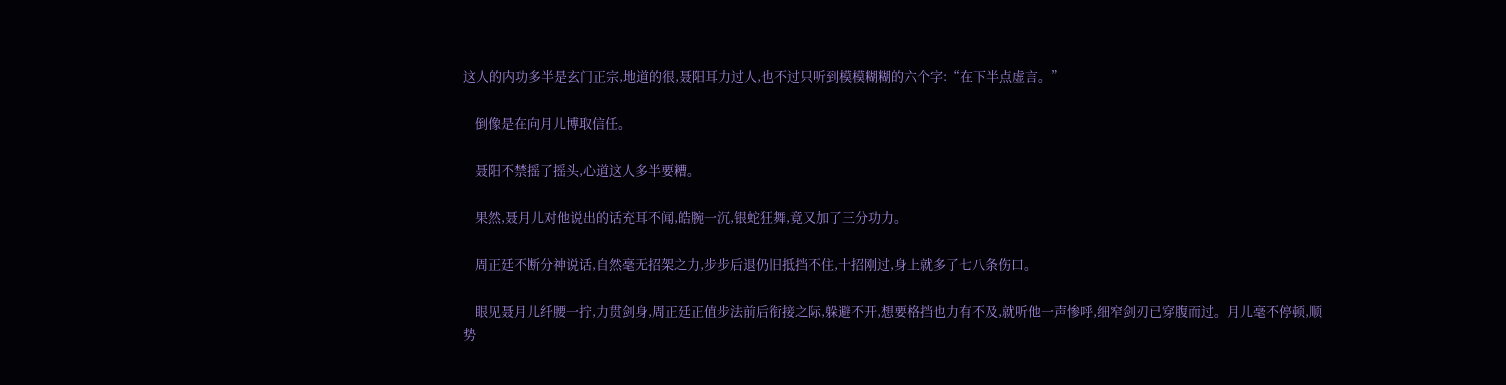这人的内功多半是玄门正宗,地道的很,聂阳耳力过人,也不过只听到模模糊糊的六个字:“在下半点虚言。”

    倒像是在向月儿博取信任。

    聂阳不禁摇了摇头,心道这人多半要糟。

    果然,聂月儿对他说出的话充耳不闻,皓腕一沉,银蛇狂舞,竟又加了三分功力。

    周正廷不断分神说话,自然毫无招架之力,步步后退仍旧抵挡不住,十招刚过,身上就多了七八条伤口。

    眼见聂月儿纤腰一拧,力贯剑身,周正廷正值步法前后衔接之际,躲避不开,想要格挡也力有不及,就听他一声惨呼,细窄剑刃已穿腹而过。月儿毫不停顿,顺势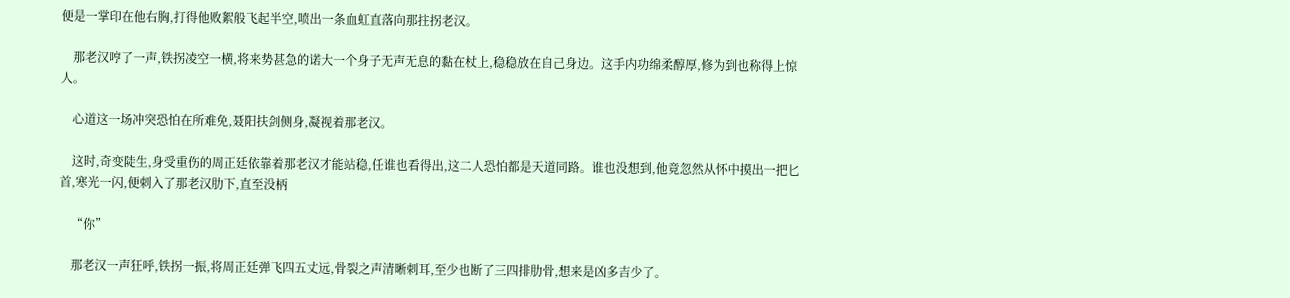便是一掌印在他右胸,打得他败絮般飞起半空,喷出一条血虹直落向那拄拐老汉。

    那老汉哼了一声,铁拐凌空一横,将来势甚急的诺大一个身子无声无息的黏在杖上,稳稳放在自己身边。这手内功绵柔醇厚,修为到也称得上惊人。

    心道这一场冲突恐怕在所难免,聂阳扶剑侧身,凝视着那老汉。

    这时,奇变陡生,身受重伤的周正廷依靠着那老汉才能站稳,任谁也看得出,这二人恐怕都是天道同路。谁也没想到,他竟忽然从怀中摸出一把匕首,寒光一闪,便刺入了那老汉肋下,直至没柄

    “你”

    那老汉一声狂呼,铁拐一振,将周正廷弹飞四五丈远,骨裂之声清晰刺耳,至少也断了三四排肋骨,想来是凶多吉少了。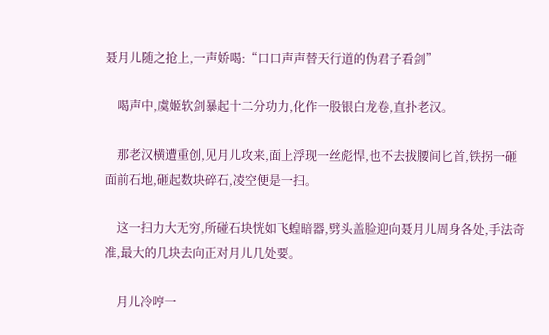聂月儿随之抢上,一声娇喝:“口口声声替天行道的伪君子看剑”

    喝声中,虞姬软剑暴起十二分功力,化作一股银白龙卷,直扑老汉。

    那老汉横遭重创,见月儿攻来,面上浮现一丝彪悍,也不去拔腰间匕首,铁拐一砸面前石地,砸起数块碎石,凌空便是一扫。

    这一扫力大无穷,所碰石块恍如飞蝗暗器,劈头盖脸迎向聂月儿周身各处,手法奇准,最大的几块去向正对月儿几处要。

    月儿冷哼一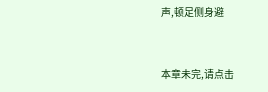声,顿足侧身避


本章未完,请点击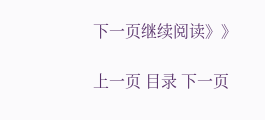下一页继续阅读》》

上一页 目录 下一页